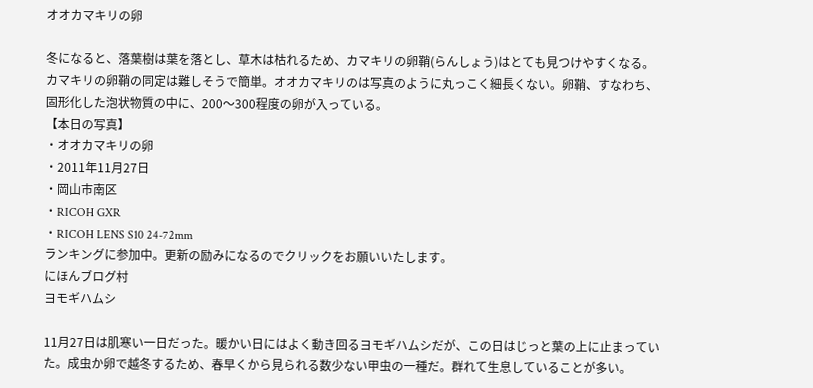オオカマキリの卵

冬になると、落葉樹は葉を落とし、草木は枯れるため、カマキリの卵鞘(らんしょう)はとても見つけやすくなる。カマキリの卵鞘の同定は難しそうで簡単。オオカマキリのは写真のように丸っこく細長くない。卵鞘、すなわち、固形化した泡状物質の中に、200〜300程度の卵が入っている。
【本日の写真】
・オオカマキリの卵
・2011年11月27日
・岡山市南区
・RICOH GXR
・RICOH LENS S10 24-72mm
ランキングに参加中。更新の励みになるのでクリックをお願いいたします。
にほんブログ村
ヨモギハムシ

11月27日は肌寒い一日だった。暖かい日にはよく動き回るヨモギハムシだが、この日はじっと葉の上に止まっていた。成虫か卵で越冬するため、春早くから見られる数少ない甲虫の一種だ。群れて生息していることが多い。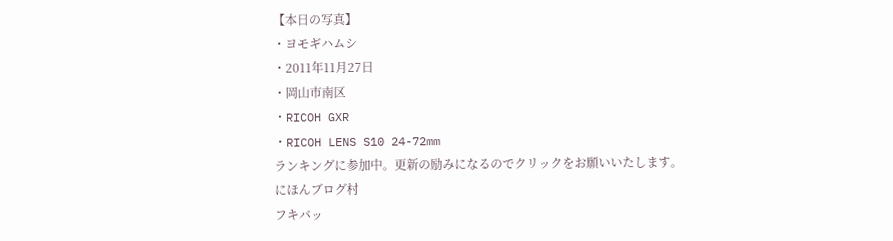【本日の写真】
・ヨモギハムシ
・2011年11月27日
・岡山市南区
・RICOH GXR
・RICOH LENS S10 24-72mm
ランキングに参加中。更新の励みになるのでクリックをお願いいたします。
にほんブログ村
フキバッ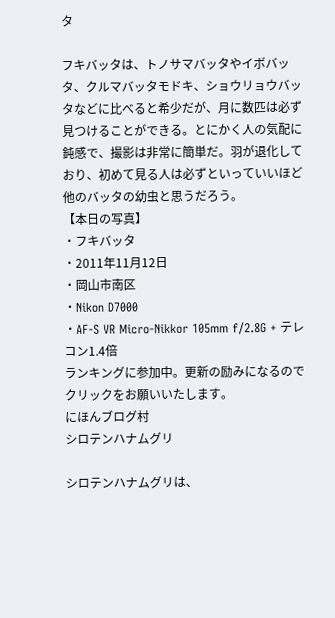タ

フキバッタは、トノサマバッタやイボバッタ、クルマバッタモドキ、ショウリョウバッタなどに比べると希少だが、月に数匹は必ず見つけることができる。とにかく人の気配に鈍感で、撮影は非常に簡単だ。羽が退化しており、初めて見る人は必ずといっていいほど他のバッタの幼虫と思うだろう。
【本日の写真】
・フキバッタ
・2011年11月12日
・岡山市南区
・Nikon D7000
・AF-S VR Micro-Nikkor 105mm f/2.8G + テレコン1.4倍
ランキングに参加中。更新の励みになるのでクリックをお願いいたします。
にほんブログ村
シロテンハナムグリ

シロテンハナムグリは、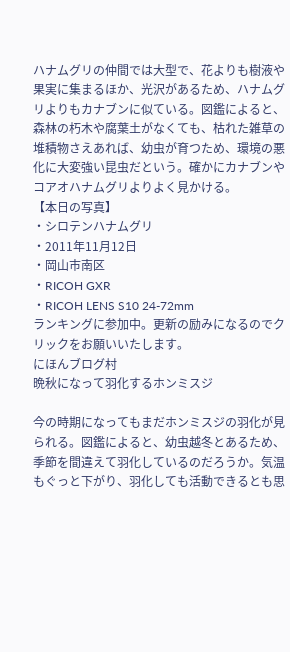ハナムグリの仲間では大型で、花よりも樹液や果実に集まるほか、光沢があるため、ハナムグリよりもカナブンに似ている。図鑑によると、森林の朽木や腐葉土がなくても、枯れた雑草の堆積物さえあれば、幼虫が育つため、環境の悪化に大変強い昆虫だという。確かにカナブンやコアオハナムグリよりよく見かける。
【本日の写真】
・シロテンハナムグリ
・2011年11月12日
・岡山市南区
・RICOH GXR
・RICOH LENS S10 24-72mm
ランキングに参加中。更新の励みになるのでクリックをお願いいたします。
にほんブログ村
晩秋になって羽化するホンミスジ

今の時期になってもまだホンミスジの羽化が見られる。図鑑によると、幼虫越冬とあるため、季節を間違えて羽化しているのだろうか。気温もぐっと下がり、羽化しても活動できるとも思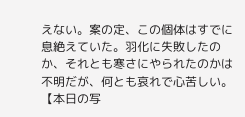えない。案の定、この個体はすでに息絶えていた。羽化に失敗したのか、それとも寒さにやられたのかは不明だが、何とも哀れで心苦しい。
【本日の写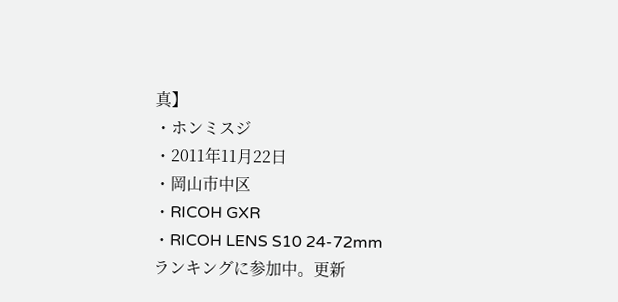真】
・ホンミスジ
・2011年11月22日
・岡山市中区
・RICOH GXR
・RICOH LENS S10 24-72mm
ランキングに参加中。更新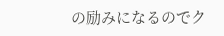の励みになるのでク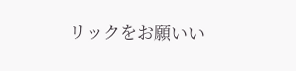リックをお願いい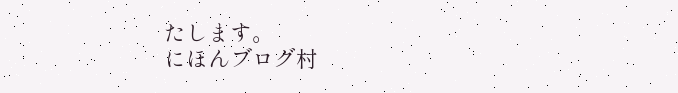たします。
にほんブログ村